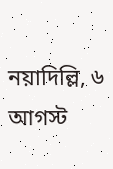নয়াদিল্লি, ৬ আগস্ট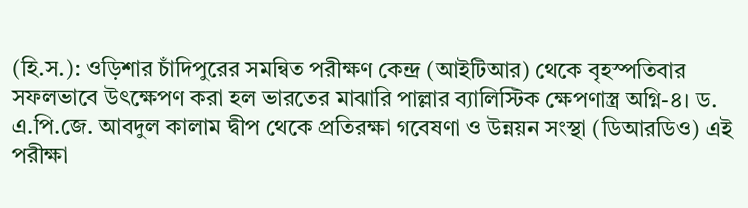(হি.স.): ওড়িশার চাঁদিপুরের সমন্বিত পরীক্ষণ কেন্দ্র (আইটিআর) থেকে বৃহস্পতিবার সফলভাবে উৎক্ষেপণ করা হল ভারতের মাঝারি পাল্লার ব্যালিস্টিক ক্ষেপণাস্ত্র অগ্নি-৪। ড. এ.পি.জে. আবদুল কালাম দ্বীপ থেকে প্রতিরক্ষা গবেষণা ও উন্নয়ন সংস্থা (ডিআরডিও) এই পরীক্ষা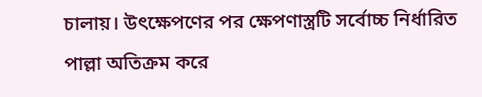চালায়। উৎক্ষেপণের পর ক্ষেপণাস্ত্রটি সর্বোচ্চ নির্ধারিত পাল্লা অতিক্রম করে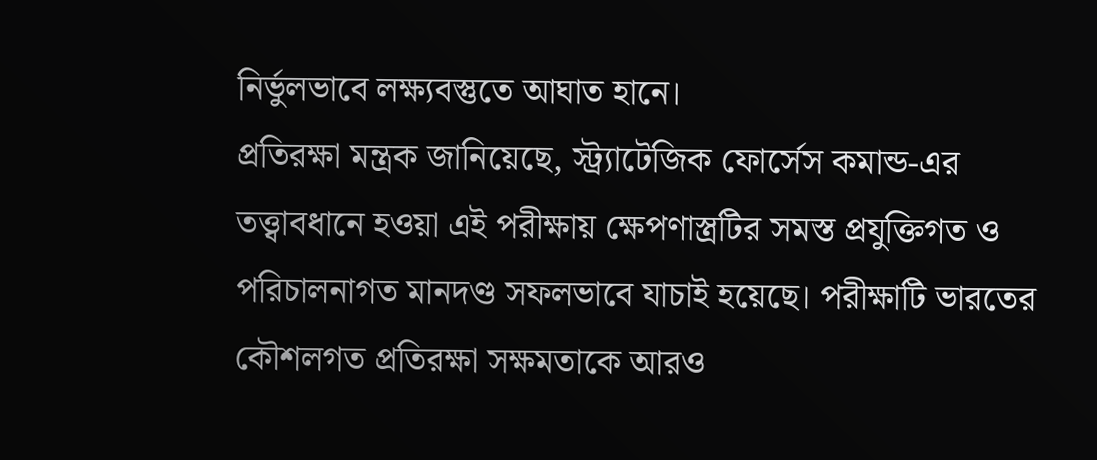নির্ভুলভাবে লক্ষ্যবস্তুতে আঘাত হানে।
প্রতিরক্ষা মন্ত্রক জানিয়েছে, স্ট্র্যাটেজিক ফোর্সেস কমান্ড-এর তত্ত্বাবধানে হওয়া এই পরীক্ষায় ক্ষেপণাস্ত্রটির সমস্ত প্রযুক্তিগত ও পরিচালনাগত মানদণ্ড সফলভাবে যাচাই হয়েছে। পরীক্ষাটি ভারতের কৌশলগত প্রতিরক্ষা সক্ষমতাকে আরও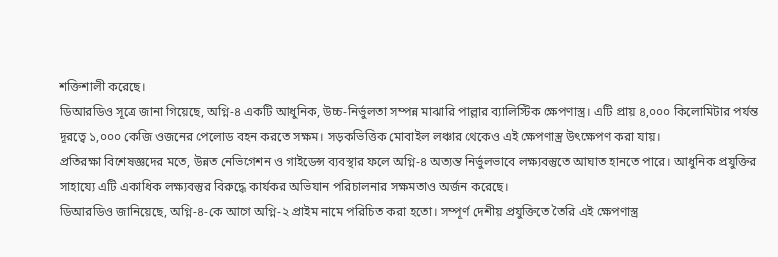শক্তিশালী করেছে।
ডিআরডিও সূত্রে জানা গিয়েছে, অগ্নি-৪ একটি আধুনিক, উচ্চ-নির্ভুলতা সম্পন্ন মাঝারি পাল্লার ব্যালিস্টিক ক্ষেপণাস্ত্র। এটি প্রায় ৪,০০০ কিলোমিটার পর্যন্ত দূরত্বে ১,০০০ কেজি ওজনের পেলোড বহন করতে সক্ষম। সড়কভিত্তিক মোবাইল লঞ্চার থেকেও এই ক্ষেপণাস্ত্র উৎক্ষেপণ করা যায়।
প্রতিরক্ষা বিশেষজ্ঞদের মতে, উন্নত নেভিগেশন ও গাইডেন্স ব্যবস্থার ফলে অগ্নি-৪ অত্যন্ত নির্ভুলভাবে লক্ষ্যবস্তুতে আঘাত হানতে পারে। আধুনিক প্রযুক্তির সাহায্যে এটি একাধিক লক্ষ্যবস্তুর বিরুদ্ধে কার্যকর অভিযান পরিচালনার সক্ষমতাও অর্জন করেছে।
ডিআরডিও জানিয়েছে, অগ্নি-৪-কে আগে অগ্নি-২ প্রাইম নামে পরিচিত করা হতো। সম্পূর্ণ দেশীয় প্রযুক্তিতে তৈরি এই ক্ষেপণাস্ত্র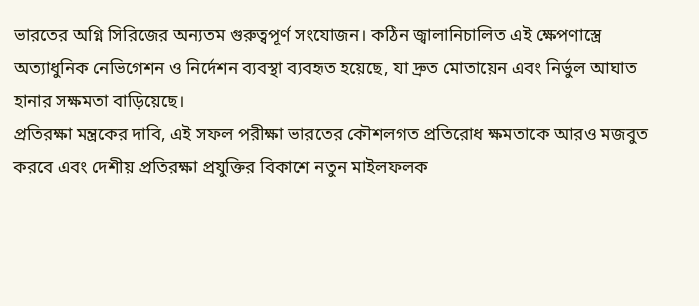ভারতের অগ্নি সিরিজের অন্যতম গুরুত্বপূর্ণ সংযোজন। কঠিন জ্বালানিচালিত এই ক্ষেপণাস্ত্রে অত্যাধুনিক নেভিগেশন ও নির্দেশন ব্যবস্থা ব্যবহৃত হয়েছে, যা দ্রুত মোতায়েন এবং নির্ভুল আঘাত হানার সক্ষমতা বাড়িয়েছে।
প্রতিরক্ষা মন্ত্রকের দাবি, এই সফল পরীক্ষা ভারতের কৌশলগত প্রতিরোধ ক্ষমতাকে আরও মজবুত করবে এবং দেশীয় প্রতিরক্ষা প্রযুক্তির বিকাশে নতুন মাইলফলক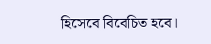হিসেবে বিবেচিত হবে।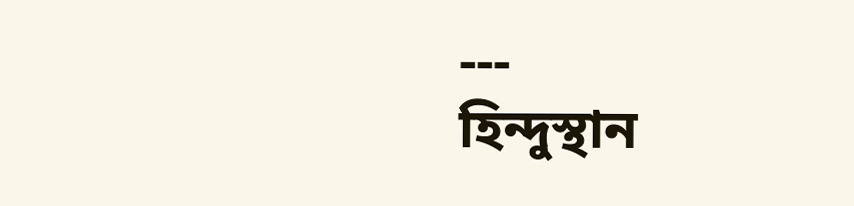---
হিন্দুস্থান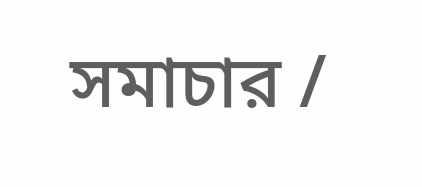সমাচার /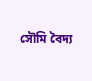সৌমি বৈদ্য